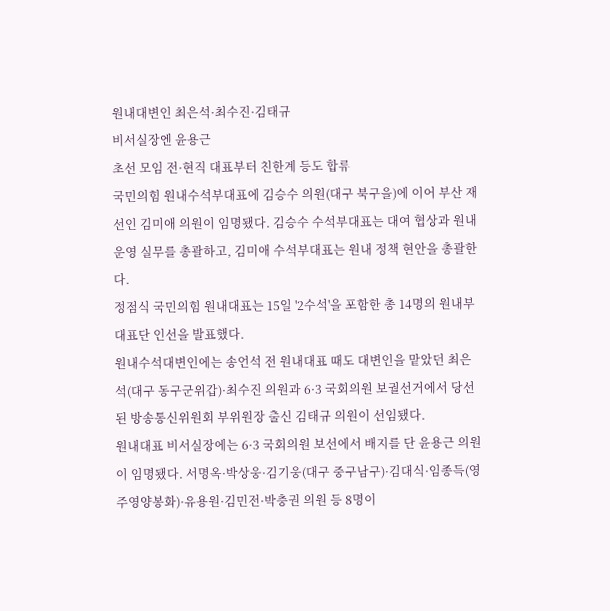원내대변인 최은석·최수진·김태규
비서실장엔 윤용근
초선 모임 전·현직 대표부터 친한계 등도 합류
국민의힘 원내수석부대표에 김승수 의원(대구 북구을)에 이어 부산 재선인 김미애 의원이 임명됐다. 김승수 수석부대표는 대여 협상과 원내 운영 실무를 총괄하고, 김미애 수석부대표는 원내 정책 현안을 총괄한다.
정점식 국민의힘 원내대표는 15일 '2수석'을 포함한 총 14명의 원내부대표단 인선을 발표했다.
원내수석대변인에는 송언석 전 원내대표 때도 대변인을 맡았던 최은석(대구 동구군위갑)·최수진 의원과 6·3 국회의원 보궐선거에서 당선된 방송통신위원회 부위원장 출신 김태규 의원이 선임됐다.
원내대표 비서실장에는 6·3 국회의원 보선에서 배지를 단 윤용근 의원이 임명됐다. 서명옥·박상웅·김기웅(대구 중구남구)·김대식·임종득(영주영양봉화)·유용원·김민전·박충권 의원 등 8명이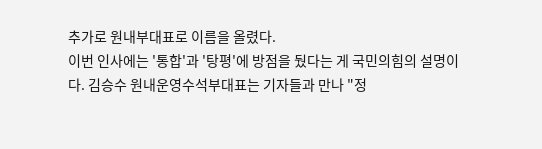추가로 원내부대표로 이름을 올렸다.
이번 인사에는 '통합'과 '탕평'에 방점을 뒀다는 게 국민의힘의 설명이다. 김승수 원내운영수석부대표는 기자들과 만나 "정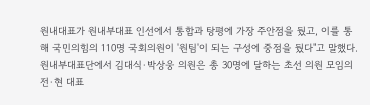원내대표가 원내부대표 인선에서 통합과 탕평에 가장 주안점을 뒀고, 이를 통해 국민의힘의 110명 국회의원이 '원팀'이 되는 구성에 중점을 뒀다"고 말했다.
원내부대표단에서 김대식·박상웅 의원은 총 30명에 달하는 초선 의원 모임의 전·현 대표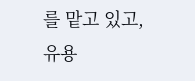를 맡고 있고, 유용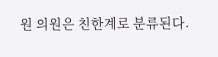원 의원은 친한계로 분류된다.